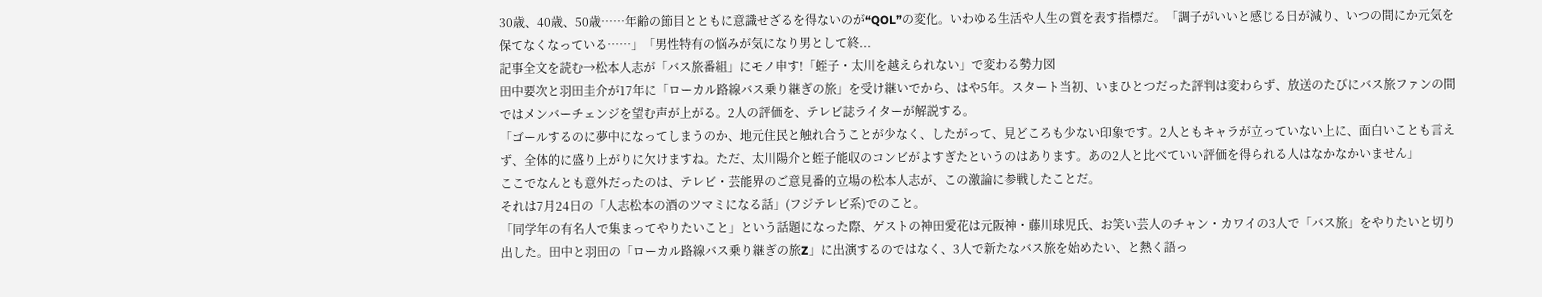30歳、40歳、50歳……年齢の節目とともに意識せざるを得ないのが“QOL”の変化。いわゆる生活や人生の質を表す指標だ。「調子がいいと感じる日が減り、いつの間にか元気を保てなくなっている……」「男性特有の悩みが気になり男として終...
記事全文を読む→松本人志が「バス旅番組」にモノ申す!「蛭子・太川を越えられない」で変わる勢力図
田中要次と羽田圭介が17年に「ローカル路線バス乗り継ぎの旅」を受け継いでから、はや5年。スタート当初、いまひとつだった評判は変わらず、放送のたびにバス旅ファンの間ではメンバーチェンジを望む声が上がる。2人の評価を、テレビ誌ライターが解説する。
「ゴールするのに夢中になってしまうのか、地元住民と触れ合うことが少なく、したがって、見どころも少ない印象です。2人ともキャラが立っていない上に、面白いことも言えず、全体的に盛り上がりに欠けますね。ただ、太川陽介と蛭子能収のコンビがよすぎたというのはあります。あの2人と比べていい評価を得られる人はなかなかいません」
ここでなんとも意外だったのは、テレビ・芸能界のご意見番的立場の松本人志が、この激論に参戦したことだ。
それは7月24日の「人志松本の酒のツマミになる話」(フジテレビ系)でのこと。
「同学年の有名人で集まってやりたいこと」という話題になった際、ゲストの神田愛花は元阪神・藤川球児氏、お笑い芸人のチャン・カワイの3人で「バス旅」をやりたいと切り出した。田中と羽田の「ローカル路線バス乗り継ぎの旅Z」に出演するのではなく、3人で新たなバス旅を始めたい、と熱く語っ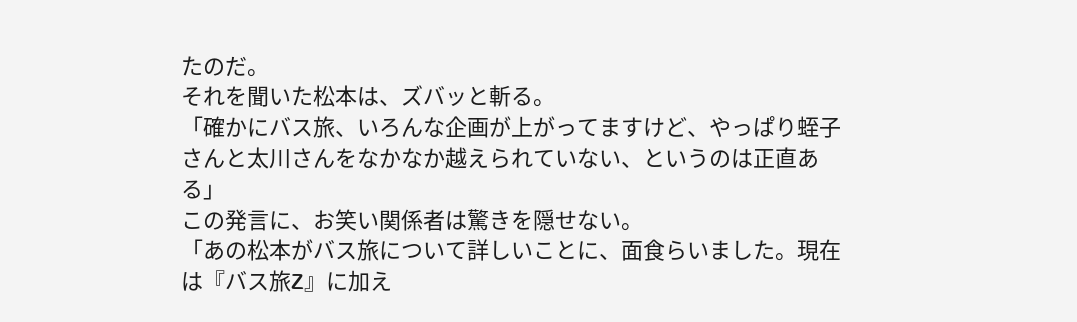たのだ。
それを聞いた松本は、ズバッと斬る。
「確かにバス旅、いろんな企画が上がってますけど、やっぱり蛭子さんと太川さんをなかなか越えられていない、というのは正直ある」
この発言に、お笑い関係者は驚きを隠せない。
「あの松本がバス旅について詳しいことに、面食らいました。現在は『バス旅Z』に加え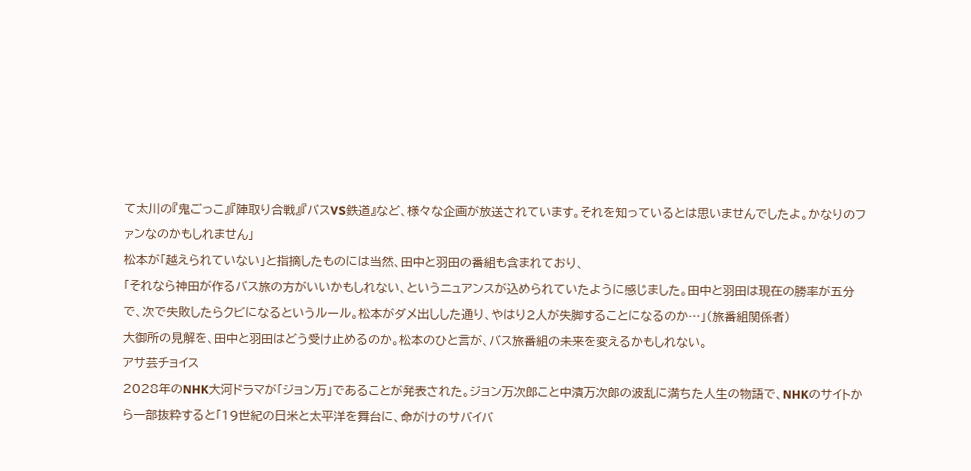て太川の『鬼ごっこ』『陣取り合戦』『バスVS鉄道』など、様々な企画が放送されています。それを知っているとは思いませんでしたよ。かなりのファンなのかもしれません」
松本が「越えられていない」と指摘したものには当然、田中と羽田の番組も含まれており、
「それなら神田が作るバス旅の方がいいかもしれない、というニュアンスが込められていたように感じました。田中と羽田は現在の勝率が五分で、次で失敗したらクビになるというルール。松本がダメ出しした通り、やはり2人が失脚することになるのか…」(旅番組関係者)
大御所の見解を、田中と羽田はどう受け止めるのか。松本のひと言が、バス旅番組の未来を変えるかもしれない。
アサ芸チョイス
2028年のNHK大河ドラマが「ジョン万」であることが発表された。ジョン万次郎こと中濱万次郞の波乱に満ちた人生の物語で、NHKのサイトから一部抜粋すると「19世紀の日米と太平洋を舞台に、命がけのサバイバ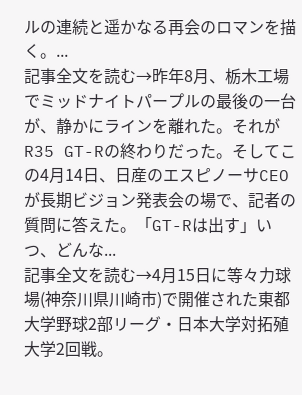ルの連続と遥かなる再会のロマンを描く。...
記事全文を読む→昨年8月、栃木工場でミッドナイトパープルの最後の一台が、静かにラインを離れた。それがR35 GT-Rの終わりだった。そしてこの4月14日、日産のエスピノーサCEOが長期ビジョン発表会の場で、記者の質問に答えた。「GT-Rは出す」いつ、どんな...
記事全文を読む→4月15日に等々力球場(神奈川県川崎市)で開催された東都大学野球2部リーグ・日本大学対拓殖大学2回戦。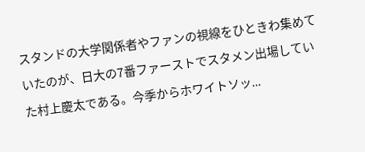スタンドの大学関係者やファンの視線をひときわ集めていたのが、日大の7番ファーストでスタメン出場していた村上慶太である。今季からホワイトソッ...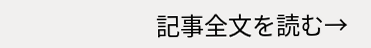記事全文を読む→